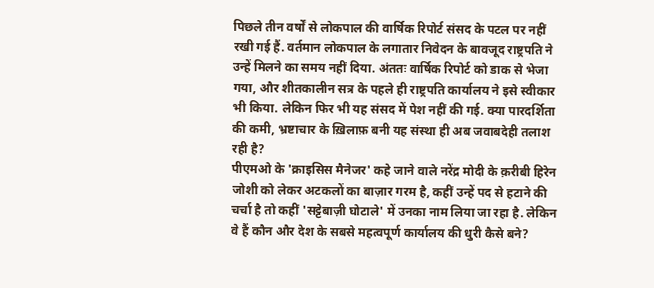पिछले तीन वर्षों से लोकपाल की वार्षिक रिपोर्ट संसद के पटल पर नहीं रखी गई हैं. वर्तमान लोकपाल के लगातार निवेदन के बावजूद राष्ट्रपति ने उन्हें मिलने का समय नहीं दिया. अंततः वार्षिक रिपोर्ट को डाक से भेजा गया, और शीतकालीन सत्र के पहले ही राष्ट्रपति कार्यालय ने इसे स्वीकार भी किया. लेकिन फिर भी यह संसद में पेश नहीं की गई. क्या पारदर्शिता की कमी, भ्रष्टाचार के ख़िलाफ़ बनी यह संस्था ही अब जवाबदेही तलाश रही है?
पीएमओ के 'क्राइसिस मैनेजर' कहे जाने वाले नरेंद्र मोदी के क़रीबी हिरेन जोशी को लेकर अटकलों का बाज़ार गरम है, कहीं उन्हें पद से हटाने की चर्चा है तो कहीं 'सट्टेबाज़ी घोटाले' में उनका नाम लिया जा रहा है. लेकिन वे हैं कौन और देश के सबसे महत्वपूर्ण कार्यालय की धुरी कैसे बने?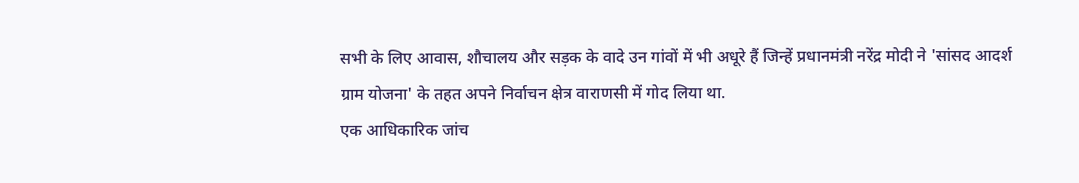सभी के लिए आवास, शौचालय और सड़क के वादे उन गांवों में भी अधूरे हैं जिन्हें प्रधानमंत्री नरेंद्र मोदी ने 'सांसद आदर्श ग्राम योजना' के तहत अपने निर्वाचन क्षेत्र वाराणसी में गोद लिया था.
एक आधिकारिक जांच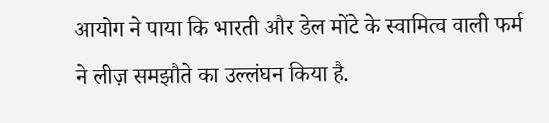आयोग ने पाया कि भारती और डेल मोंटे के स्वामित्व वाली फर्म ने लीज़ समझौते का उल्लंघन किया है.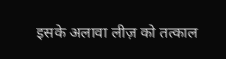इसके अलावा लीज़ को तत्काल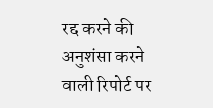रद्द करने की अनुशंसा करने वाली रिपोर्ट पर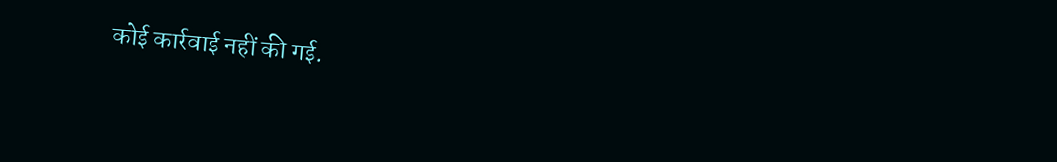कोई कार्रवाई नहीं की गई.